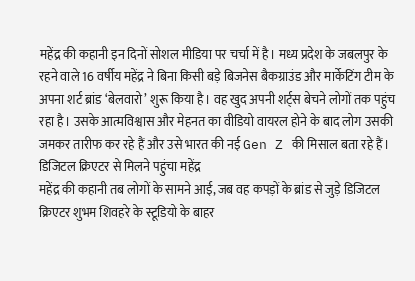महेंद्र की कहानी इन दिनों सोशल मीडिया पर चर्चा में है। मध्य प्रदेश के जबलपुर के रहने वाले 16 वर्षीय महेंद्र ने बिना किसी बड़े बिजनेस बैकग्राउंड और मार्केटिंग टीम के अपना शर्ट ब्रांड ‘बेलवारो’ शुरू किया है। वह खुद अपनी शर्ट्स बेचने लोगों तक पहुंच रहा है। उसके आत्मविश्वास और मेहनत का वीडियो वायरल होने के बाद लोग उसकी जमकर तारीफ कर रहे हैं और उसे भारत की नई Gen Z की मिसाल बता रहे हैं।
डिजिटल क्रिएटर से मिलने पहुंचा महेंद्र
महेंद्र की कहानी तब लोगों के सामने आई, जब वह कपड़ों के ब्रांड से जुड़े डिजिटल क्रिएटर शुभम शिवहरे के स्टूडियो के बाहर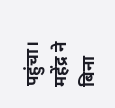पहुंचा। महेंद्र ने बिना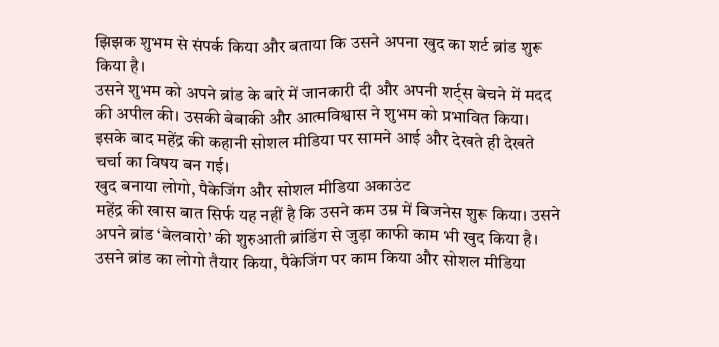झिझक शुभम से संपर्क किया और बताया कि उसने अपना खुद का शर्ट ब्रांड शुरू किया है।
उसने शुभम को अपने ब्रांड के बारे में जानकारी दी और अपनी शर्ट्स बेचने में मदद की अपील की। उसकी बेबाकी और आत्मविश्वास ने शुभम को प्रभावित किया। इसके बाद महेंद्र की कहानी सोशल मीडिया पर सामने आई और देखते ही देखते चर्चा का विषय बन गई।
खुद बनाया लोगो, पैकेजिंग और सोशल मीडिया अकाउंट
महेंद्र की खास बात सिर्फ यह नहीं है कि उसने कम उम्र में बिजनेस शुरू किया। उसने अपने ब्रांड ‘बेलवारो’ की शुरुआती ब्रांडिंग से जुड़ा काफी काम भी खुद किया है।
उसने ब्रांड का लोगो तैयार किया, पैकेजिंग पर काम किया और सोशल मीडिया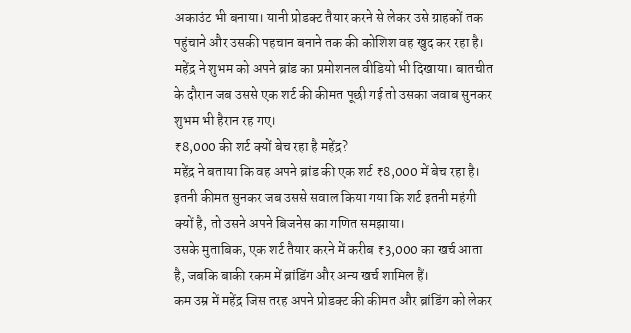अकाउंट भी बनाया। यानी प्रोडक्ट तैयार करने से लेकर उसे ग्राहकों तक पहुंचाने और उसकी पहचान बनाने तक की कोशिश वह खुद कर रहा है।
महेंद्र ने शुभम को अपने ब्रांड का प्रमोशनल वीडियो भी दिखाया। बातचीत के दौरान जब उससे एक शर्ट की कीमत पूछी गई तो उसका जवाब सुनकर शुभम भी हैरान रह गए।
₹8,000 की शर्ट क्यों बेच रहा है महेंद्र?
महेंद्र ने बताया कि वह अपने ब्रांड की एक शर्ट ₹8,000 में बेच रहा है। इतनी कीमत सुनकर जब उससे सवाल किया गया कि शर्ट इतनी महंगी क्यों है, तो उसने अपने बिजनेस का गणित समझाया।
उसके मुताबिक, एक शर्ट तैयार करने में करीब ₹3,000 का खर्च आता है, जबकि बाकी रकम में ब्रांडिंग और अन्य खर्च शामिल हैं।
कम उम्र में महेंद्र जिस तरह अपने प्रोडक्ट की कीमत और ब्रांडिंग को लेकर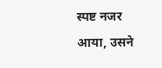स्पष्ट नजर आया, उसने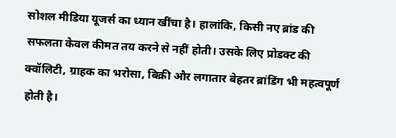सोशल मीडिया यूजर्स का ध्यान खींचा है। हालांकि, किसी नए ब्रांड की सफलता केवल कीमत तय करने से नहीं होती। उसके लिए प्रोडक्ट की क्वॉलिटी, ग्राहक का भरोसा, बिक्री और लगातार बेहतर ब्रांडिंग भी महत्वपूर्ण होती है।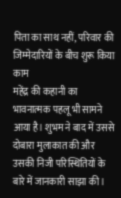पिता का साथ नहीं, परिवार की जिम्मेदारियों के बीच शुरू किया काम
महेंद्र की कहानी का भावनात्मक पहलू भी सामने आया है। शुभम ने बाद में उससे दोबारा मुलाकात की और उसकी निजी परिस्थितियों के बारे में जानकारी साझा की।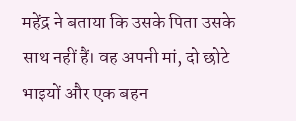महेंद्र ने बताया कि उसके पिता उसके साथ नहीं हैं। वह अपनी मां, दो छोटे भाइयों और एक बहन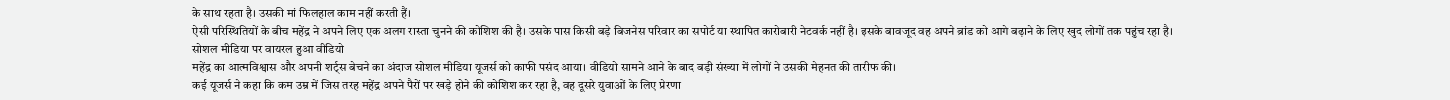के साथ रहता है। उसकी मां फिलहाल काम नहीं करती हैं।
ऐसी परिस्थितियों के बीच महेंद्र ने अपने लिए एक अलग रास्ता चुनने की कोशिश की है। उसके पास किसी बड़े बिजनेस परिवार का सपोर्ट या स्थापित कारोबारी नेटवर्क नहीं है। इसके बावजूद वह अपने ब्रांड को आगे बढ़ाने के लिए खुद लोगों तक पहुंच रहा है।
सोशल मीडिया पर वायरल हुआ वीडियो
महेंद्र का आत्मविश्वास और अपनी शर्ट्स बेचने का अंदाज सोशल मीडिया यूजर्स को काफी पसंद आया। वीडियो सामने आने के बाद बड़ी संख्या में लोगों ने उसकी मेहनत की तारीफ की।
कई यूजर्स ने कहा कि कम उम्र में जिस तरह महेंद्र अपने पैरों पर खड़े होने की कोशिश कर रहा है, वह दूसरे युवाओं के लिए प्रेरणा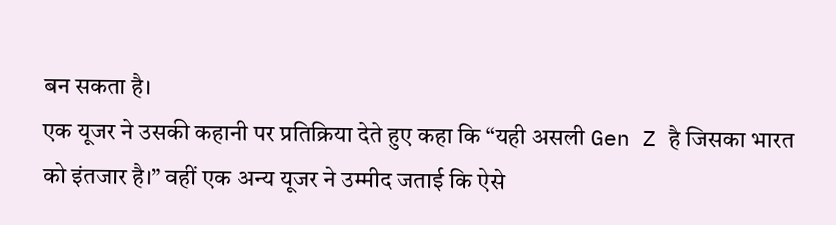बन सकता है।
एक यूजर ने उसकी कहानी पर प्रतिक्रिया देते हुए कहा कि “यही असली Gen Z है जिसका भारत को इंतजार है।” वहीं एक अन्य यूजर ने उम्मीद जताई कि ऐसे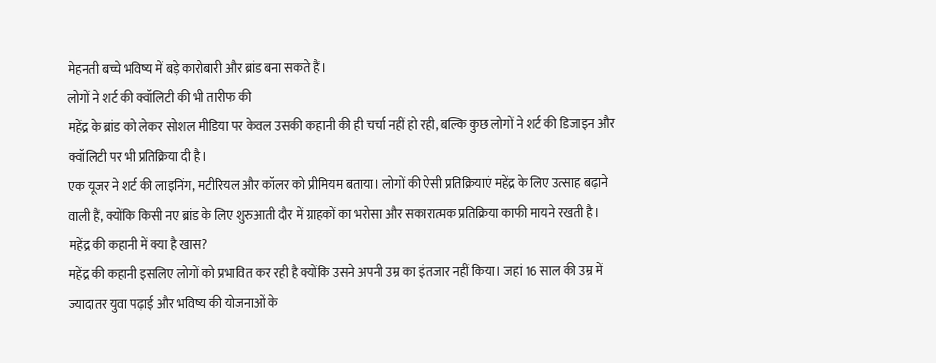मेहनती बच्चे भविष्य में बड़े कारोबारी और ब्रांड बना सकते हैं।
लोगों ने शर्ट की क्वॉलिटी की भी तारीफ की
महेंद्र के ब्रांड को लेकर सोशल मीडिया पर केवल उसकी कहानी की ही चर्चा नहीं हो रही, बल्कि कुछ लोगों ने शर्ट की डिजाइन और क्वॉलिटी पर भी प्रतिक्रिया दी है।
एक यूजर ने शर्ट की लाइनिंग, मटीरियल और कॉलर को प्रीमियम बताया। लोगों की ऐसी प्रतिक्रियाएं महेंद्र के लिए उत्साह बढ़ाने वाली हैं, क्योंकि किसी नए ब्रांड के लिए शुरुआती दौर में ग्राहकों का भरोसा और सकारात्मक प्रतिक्रिया काफी मायने रखती है।
महेंद्र की कहानी में क्या है खास?
महेंद्र की कहानी इसलिए लोगों को प्रभावित कर रही है क्योंकि उसने अपनी उम्र का इंतजार नहीं किया। जहां 16 साल की उम्र में ज्यादातर युवा पढ़ाई और भविष्य की योजनाओं के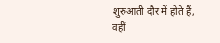शुरुआती दौर में होते हैं, वहीं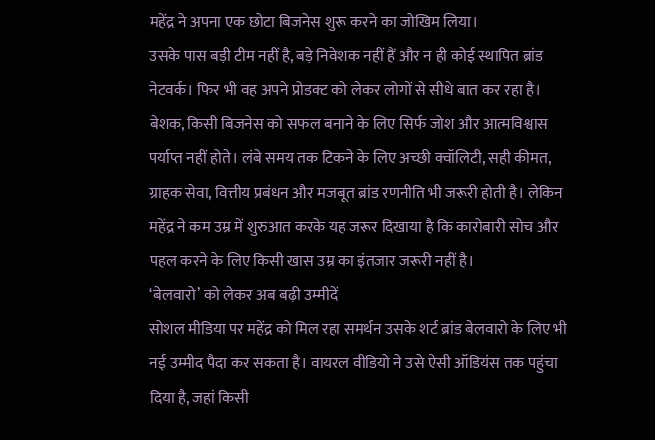महेंद्र ने अपना एक छोटा बिजनेस शुरू करने का जोखिम लिया।
उसके पास बड़ी टीम नहीं है, बड़े निवेशक नहीं हैं और न ही कोई स्थापित ब्रांड नेटवर्क। फिर भी वह अपने प्रोडक्ट को लेकर लोगों से सीधे बात कर रहा है।
बेशक, किसी बिजनेस को सफल बनाने के लिए सिर्फ जोश और आत्मविश्वास पर्याप्त नहीं होते। लंबे समय तक टिकने के लिए अच्छी क्वॉलिटी, सही कीमत, ग्राहक सेवा, वित्तीय प्रबंधन और मजबूत ब्रांड रणनीति भी जरूरी होती है। लेकिन महेंद्र ने कम उम्र में शुरुआत करके यह जरूर दिखाया है कि कारोबारी सोच और पहल करने के लिए किसी खास उम्र का इंतजार जरूरी नहीं है।
‘बेलवारो’ को लेकर अब बढ़ी उम्मीदें
सोशल मीडिया पर महेंद्र को मिल रहा समर्थन उसके शर्ट ब्रांड बेलवारो के लिए भी नई उम्मीद पैदा कर सकता है। वायरल वीडियो ने उसे ऐसी ऑडियंस तक पहुंचा दिया है, जहां किसी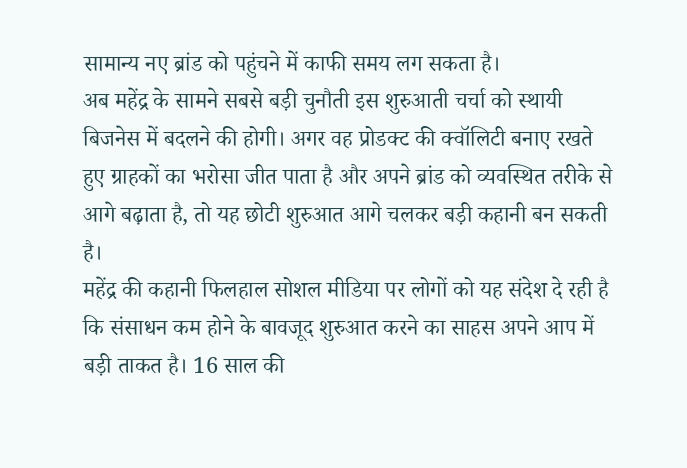सामान्य नए ब्रांड को पहुंचने में काफी समय लग सकता है।
अब महेंद्र के सामने सबसे बड़ी चुनौती इस शुरुआती चर्चा को स्थायी बिजनेस में बदलने की होगी। अगर वह प्रोडक्ट की क्वॉलिटी बनाए रखते हुए ग्राहकों का भरोसा जीत पाता है और अपने ब्रांड को व्यवस्थित तरीके से आगे बढ़ाता है, तो यह छोटी शुरुआत आगे चलकर बड़ी कहानी बन सकती है।
महेंद्र की कहानी फिलहाल सोशल मीडिया पर लोगों को यह संदेश दे रही है कि संसाधन कम होने के बावजूद शुरुआत करने का साहस अपने आप में बड़ी ताकत है। 16 साल की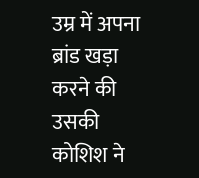उम्र में अपना ब्रांड खड़ा करने की उसकी कोशिश ने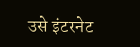उसे इंटरनेट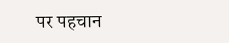पर पहचान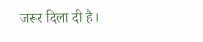जरूर दिला दी है।